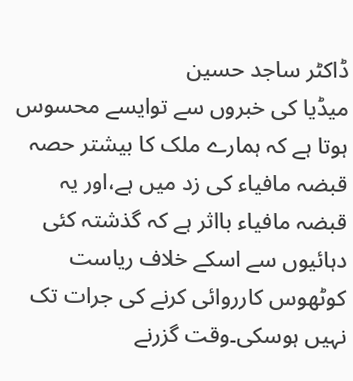ڈاکٹر ساجد حسین
میڈیا کی خبروں سے توایسے محسوس ہوتا ہے کہ ہمارے ملک کا بیشتر حصہ قبضہ مافیاء کی زد میں ہے،اور یہ قبضہ مافیاء بااثر ہے کہ گذشتہ کئی دہائیوں سے اسکے خلاف ریاست کوٹھوس کارروائی کرنے کی جرات تک نہیں ہوسکی۔وقت گزرنے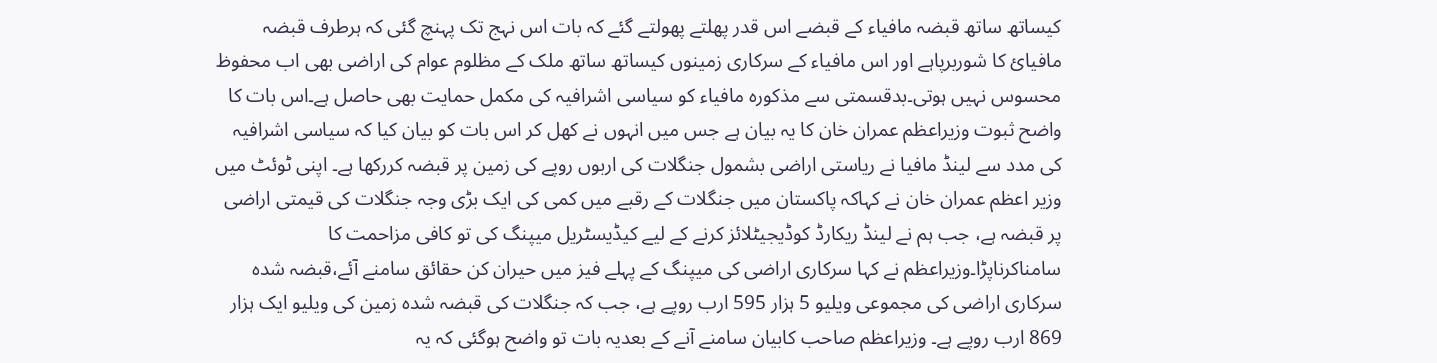کیساتھ ساتھ قبضہ مافیاء کے قبضے اس قدر پھلتے پھولتے گئے کہ بات اس نہج تک پہنچ گئی کہ ہرطرف قبضہ مافیائ کا شوربرپاہے اور اس مافیاء کے سرکاری زمینوں کیساتھ ساتھ ملک کے مظلوم عوام کی اراضی بھی اب محفوظ محسوس نہیں ہوتی۔بدقسمتی سے مذکورہ مافیاء کو سیاسی اشرافیہ کی مکمل حمایت بھی حاصل ہے۔اس بات کا واضح ثبوت وزیراعظم عمران خان کا یہ بیان ہے جس میں انہوں نے کھل کر اس بات کو بیان کیا کہ سیاسی اشرافیہ کی مدد سے لینڈ مافیا نے ریاستی اراضی بشمول جنگلات کی اربوں روپے کی زمین پر قبضہ کررکھا ہے۔ اپنی ٹوئٹ میں وزیر اعظم عمران خان نے کہاکہ پاکستان میں جنگلات کے رقبے میں کمی کی ایک بڑی وجہ جنگلات کی قیمتی اراضی پر قبضہ ہے، جب ہم نے لینڈ ریکارڈ کوڈیجیٹلائز کرنے کے لیے کیڈیسٹریل میپنگ کی تو کافی مزاحمت کا سامناکرناپڑا۔وزیراعظم نے کہا سرکاری اراضی کی میپنگ کے پہلے فیز میں حیران کن حقائق سامنے آئے،قبضہ شدہ سرکاری اراضی کی مجموعی ویلیو 5 ہزار 595 ارب روپے ہے، جب کہ جنگلات کی قبضہ شدہ زمین کی ویلیو ایک ہزار 869 ارب روپے ہے۔ وزیراعظم صاحب کابیان سامنے آنے کے بعدیہ بات تو واضح ہوگئی کہ یہ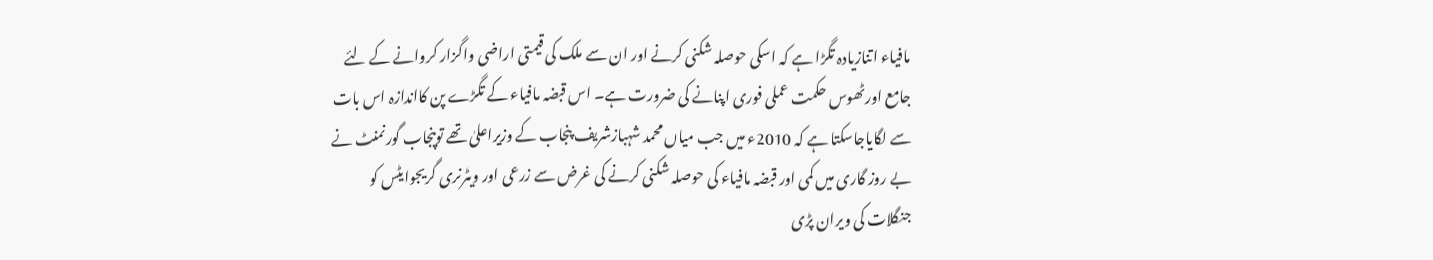مافیاء اتنازیادہ تگڑا ہے کہ اسکی حوصلہ شکنی کرنے اور ان سے ملک کی قیمتی اراضی واگزار کروانے کے لئے جامع اورٹھوس حکمت عملی فوری اپنانے کی ضرورت ہے۔ اس قبضہ مافیاء کے تگڑے پن کااندازہ اس بات سے لگایاجاسکتا ہے کہ 2010ء میں جب میاں محمد شہبازشریف پنجاب کے وزیراعلیٰ تھے توپنجاب گورنمنٹ نے بے روز گاری میں کمی اور قبضہ مافیاء کی حوصلہ شکنی کرنے کی غرض سے زرعی اور ویٹرنری گریجوایٹس کو جنگلات کی ویران پڑی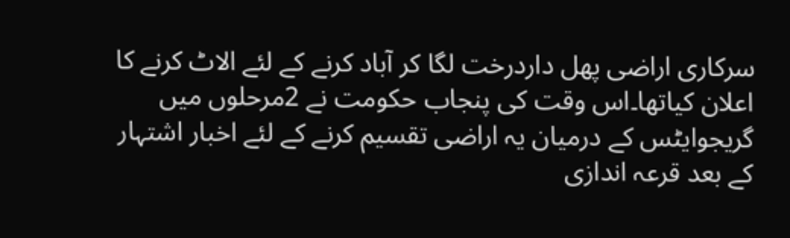سرکاری اراضی پھل داردرخت لگا کر آباد کرنے کے لئے الاٹ کرنے کا اعلان کیاتھا۔اس وقت کی پنجاب حکومت نے 2مرحلوں میں گریجوایٹس کے درمیان یہ اراضی تقسیم کرنے کے لئے اخبار اشتہار کے بعد قرعہ اندازی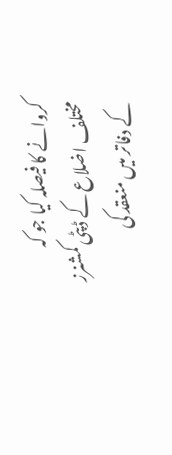کروانے کا فیصلہ کیا جو کہ مختلف اضلاع کے ڈپٹی کمشنرز کے دفاتر میں منعقد کی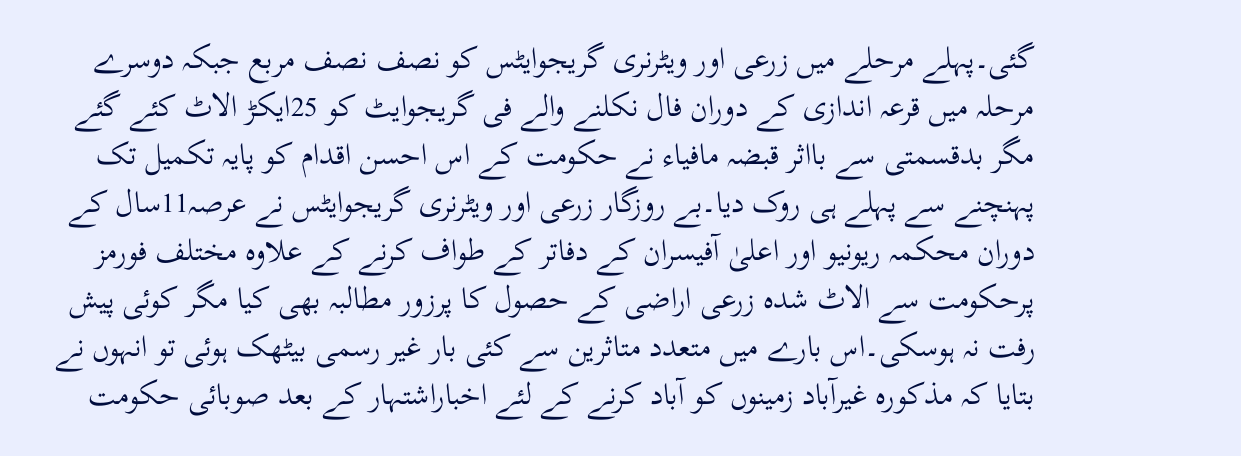گئی۔پہلے مرحلے میں زرعی اور ویٹرنری گریجوایٹس کو نصف نصف مربع جبکہ دوسرے مرحلہ میں قرعہ اندازی کے دوران فال نکلنے والے فی گریجوایٹ کو 25ایکڑ الاٹ کئے گئے مگر بدقسمتی سے بااثر قبضہ مافیاء نے حکومت کے اس احسن اقدام کو پایہ تکمیل تک پہنچنے سے پہلے ہی روک دیا۔بے روزگار زرعی اور ویٹرنری گریجوایٹس نے عرصہ11سال کے دوران محکمہ ریونیو اور اعلیٰ آفیسران کے دفاتر کے طواف کرنے کے علاوہ مختلف فورمز پرحکومت سے الاٹ شدہ زرعی اراضی کے حصول کا پرزور مطالبہ بھی کیا مگر کوئی پیش رفت نہ ہوسکی۔اس بارے میں متعدد متاثرین سے کئی بار غیر رسمی بیٹھک ہوئی تو انہوں نے بتایا کہ مذکورہ غیرآباد زمینوں کو آباد کرنے کے لئے اخباراشتہار کے بعد صوبائی حکومت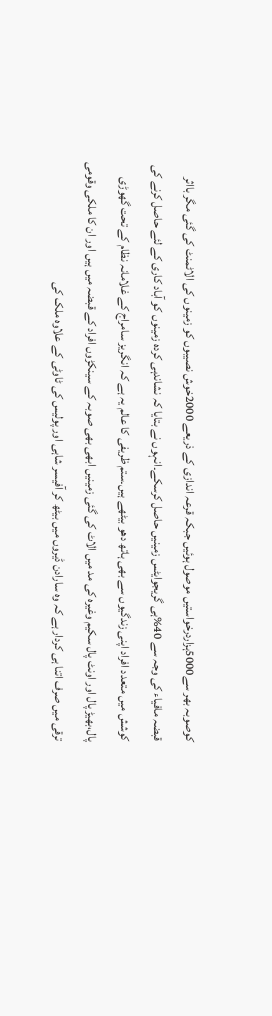کوصوبہ بھر سے5000ہزاردرخواستیں موصول ہوئیں جبکہ قرعہ اندازی کے ذریعے 2000خوش نصیبوں کو زمینوں کی الاٹمنٹ کی گئی مگر بااثر قبضہ مافیاء کی وجہ سے 40%ہی گریجوایٹس زمینیں حاصل کرسکے۔انہوں نے بتایا کہ نشاندہی کردہ زمینوں کو آباد کاری کے لئے حاصل کرنے کی کوشش میں متعدد افراد اپنی زندگیوں سے بھی ہاتھ دھو بیٹھے ہیں۔ستم ظریفی کا عالم یہ ہے کہ انگریز سامراج کے غلامانہ نظام کے تحت گھوڑی پال،بھیڑ پال اور اونٹ پال سکیم وغیرہ کی مد میں الاٹ کی گئی زمینیں ابھی بھی صوبہ کے سینکڑوں افراد کے قبضہ میں ہیں اور ان کا ملکی وقومی ترقی میں صرف اتنا ہی کردار ہے کہ وہ سارادن ڈیروں میں بیٹھ کر آفیسر شاہی اور پولیس کی ٹاوٹی کے علاوہ ملک کی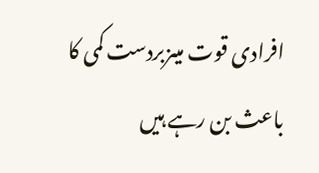افرادی قوت میںزبردست کمی کا باعث بن رہے ہیں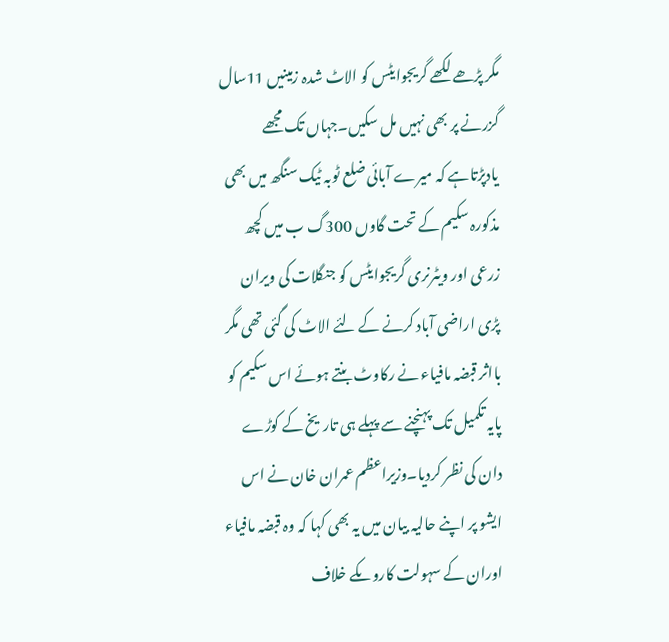مگر پڑھے لکھے گریجوایٹس کو الاٹ شدہ زمینیں 11سال گزرنے پر بھی نہیں مل سکیں۔جہاں تک مجھے یادپڑتاہے کہ میرے آبائی ضلع ٹوبہ ٹیک سنگھ میں بھی مذکورہ سکیم کے تحت گاوں 300گ ب میں کچھ زرعی اور ویٹرنری گریجوایٹس کو جنگلات کی ویران پڑی اراضی آباد کرنے کے لئے الاٹ کی گئی تھی مگر بااثر قبضہ مافیاء نے رکاوٹ بنتے ہوئے اس سکیم کو پایہ تکمیل تک پہنچنے سے پہلے ہی تاریخ کے کوڑے دان کی نظر کردیا۔وزیراعظم عمران خان نے اس ایشو پر اپنے حالیہ بیان میں یہ بھی کہا کہ وہ قبضہ مافیاء اوران کے سہولت کاروںکے خلاف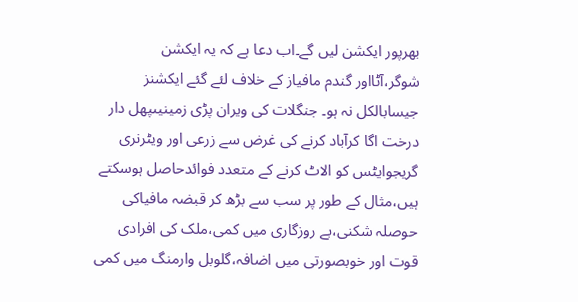بھرپور ایکشن لیں گے۔اب دعا ہے کہ یہ ایکشن شوگر،آٹااور گندم مافیاز کے خلاف لئے گئے ایکشنز جیسابالکل نہ ہو۔ جنگلات کی ویران پڑی زمینیںپھل دار درخت اگا کرآباد کرنے کی غرض سے زرعی اور ویٹرنری گریجوایٹس کو الاٹ کرنے کے متعدد فوائدحاصل ہوسکتے ہیں،مثال کے طور پر سب سے بڑھ کر قبضہ مافیاکی حوصلہ شکنی،بے روزگاری میں کمی،ملک کی افرادی قوت اور خوبصورتی میں اضافہ،گلوبل وارمنگ میں کمی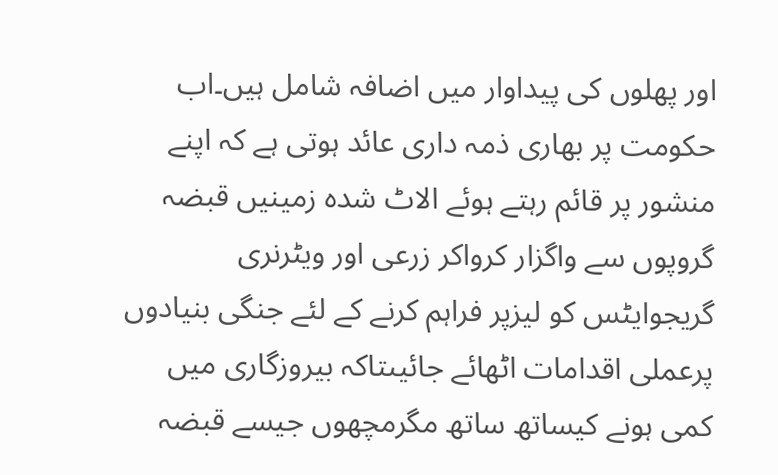اور پھلوں کی پیداوار میں اضافہ شامل ہیں۔اب حکومت پر بھاری ذمہ داری عائد ہوتی ہے کہ اپنے منشور پر قائم رہتے ہوئے الاٹ شدہ زمینیں قبضہ گروپوں سے واگزار کرواکر زرعی اور ویٹرنری گریجوایٹس کو لیزپر فراہم کرنے کے لئے جنگی بنیادوں پرعملی اقدامات اٹھائے جائیںتاکہ بیروزگاری میں کمی ہونے کیساتھ ساتھ مگرمچھوں جیسے قبضہ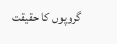گروپوں کا حقیقت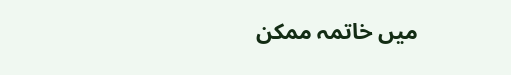میں خاتمہ ممکن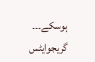ہوسکے۔۔۔
گریجوایٹس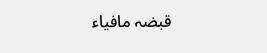قبضہ مافیاء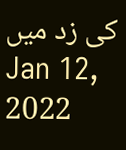کی زد میں
Jan 12, 2022